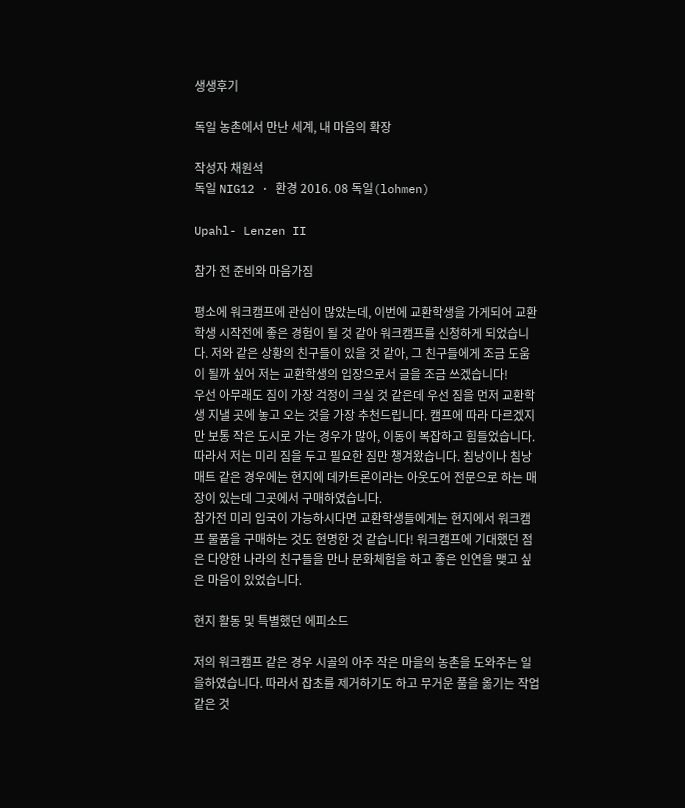생생후기

독일 농촌에서 만난 세계, 내 마음의 확장

작성자 채원석
독일 NIG12 · 환경 2016. 08 독일(lohmen)

Upahl- Lenzen II

참가 전 준비와 마음가짐

평소에 워크캠프에 관심이 많았는데, 이번에 교환학생을 가게되어 교환학생 시작전에 좋은 경험이 될 것 같아 워크캠프를 신청하게 되었습니다. 저와 같은 상황의 친구들이 있을 것 같아, 그 친구들에게 조금 도움이 될까 싶어 저는 교환학생의 입장으로서 글을 조금 쓰겠습니다!
우선 아무래도 짐이 가장 걱정이 크실 것 같은데 우선 짐을 먼저 교환학생 지낼 곳에 놓고 오는 것을 가장 추천드립니다. 캠프에 따라 다르겠지만 보통 작은 도시로 가는 경우가 많아, 이동이 복잡하고 힘들었습니다. 따라서 저는 미리 짐을 두고 필요한 짐만 챙겨왔습니다. 침낭이나 침낭 매트 같은 경우에는 현지에 데카트론이라는 아웃도어 전문으로 하는 매장이 있는데 그곳에서 구매하였습니다.
참가전 미리 입국이 가능하시다면 교환학생들에게는 현지에서 워크캠프 물품을 구매하는 것도 현명한 것 같습니다! 워크캠프에 기대했던 점은 다양한 나라의 친구들을 만나 문화체험을 하고 좋은 인연을 맺고 싶은 마음이 있었습니다.

현지 활동 및 특별했던 에피소드

저의 워크캠프 같은 경우 시골의 아주 작은 마을의 농촌을 도와주는 일을하였습니다. 따라서 잡초를 제거하기도 하고 무거운 풀을 옮기는 작업 같은 것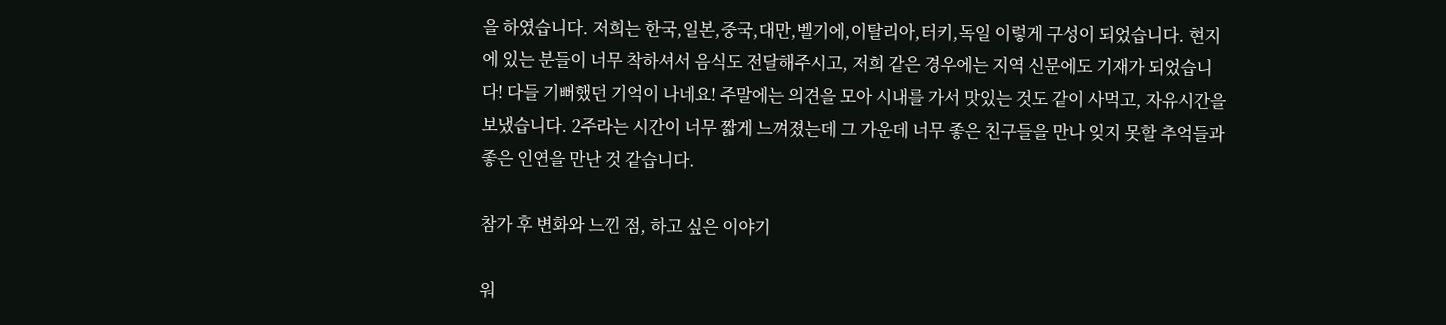을 하였습니다. 저희는 한국,일본,중국,대만,벨기에,이탈리아,터키,독일 이렇게 구성이 되었습니다. 현지에 있는 분들이 너무 착하셔서 음식도 전달해주시고, 저희 같은 경우에는 지역 신문에도 기재가 되었습니다! 다들 기뻐했던 기억이 나네요! 주말에는 의견을 모아 시내를 가서 맛있는 것도 같이 사먹고, 자유시간을 보냈습니다. 2주라는 시간이 너무 짧게 느껴졌는데 그 가운데 너무 좋은 친구들을 만나 잊지 못할 추억들과 좋은 인연을 만난 것 같습니다.

참가 후 변화와 느낀 점, 하고 싶은 이야기

워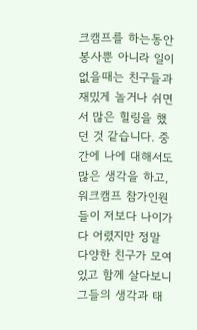크캠프를 하는동안 봉사뿐 아니라 일이 없을때는 친구들과 재밌게 놀거나 쉬면서 많은 힐링을 했던 것 같습니다. 중간에 나에 대해서도 많은 생각을 하고, 워크캠프 참가인원들이 저보다 나이가 다 어렸지만 정말 다양한 친구가 모여있고 함께 살다보니 그들의 생각과 태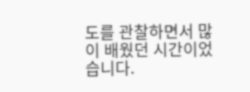도를 관찰하면서 많이 배웠던 시간이었습니다.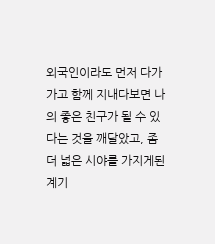외국인이라도 먼저 다가가고 함께 지내다보면 나의 좋은 친구가 될 수 있다는 것을 깨달았고, 좀 더 넓은 시야를 가지게된 계기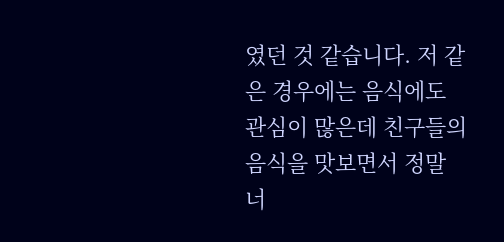였던 것 같습니다. 저 같은 경우에는 음식에도 관심이 많은데 친구들의 음식을 맛보면서 정말 너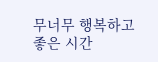무너무 행복하고 좋은 시간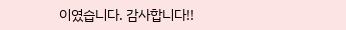이였습니다. 감사합니다!!